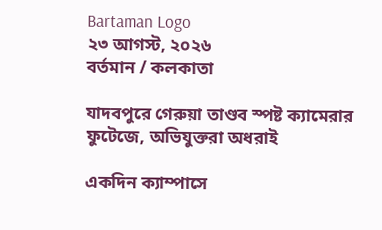Bartaman Logo
২৩ আগস্ট, ২০২৬
বর্তমান / কলকাতা

যাদবপুরে গেরুয়া তাণ্ডব স্পষ্ট ক্যামেরার ফুটেজে, অভিযুক্তরা অধরাই

একদিন ক্যাম্পাসে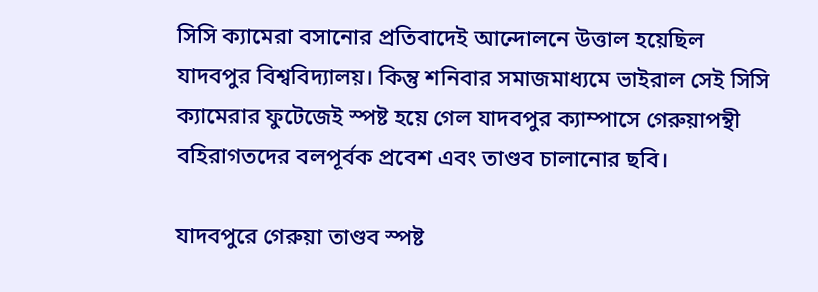সিসি ক্যামেরা বসানোর প্রতিবাদেই আন্দোলনে উত্তাল হয়েছিল যাদবপুর বিশ্ববিদ্যালয়। কিন্তু শনিবার সমাজমাধ্যমে ভাইরাল সেই সিসি ক্যামেরার ফুটেজেই স্পষ্ট হয়ে গেল যাদবপুর ক্যাম্পাসে গেরুয়াপন্থী বহিরাগতদের বলপূর্বক প্রবেশ এবং তাণ্ডব চালানোর ছবি।

যাদবপুরে গেরুয়া তাণ্ডব স্পষ্ট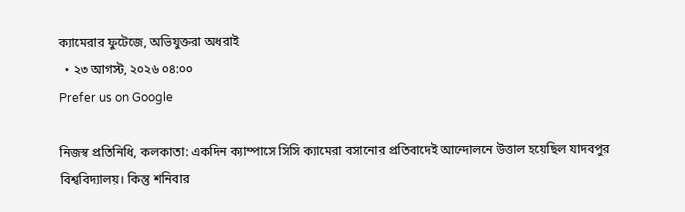ক্যামেরার ফুটেজে, অভিযুক্তরা অধরাই
  • ২৩ আগস্ট, ২০২৬ ০৪:০০
Prefer us on Google

নিজস্ব প্রতিনিধি, কলকাতা: একদিন ক্যাম্পাসে সিসি ক্যামেরা বসানোর প্রতিবাদেই আন্দোলনে উত্তাল হয়েছিল যাদবপুর বিশ্ববিদ্যালয়। কিন্তু শনিবার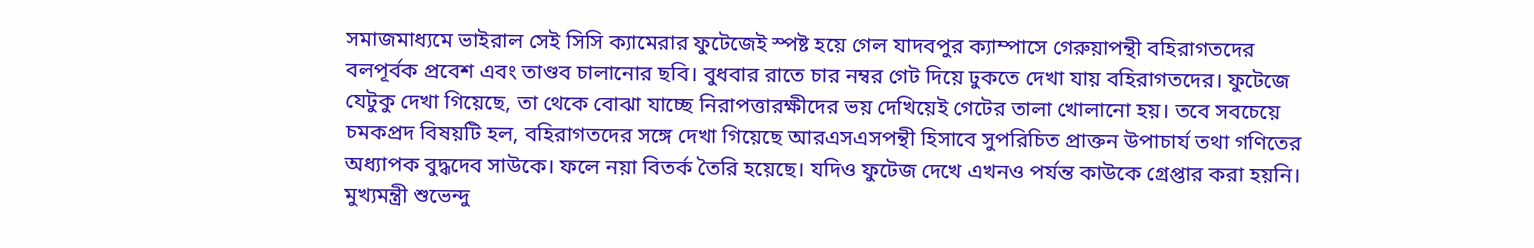সমাজমাধ্যমে ভাইরাল সেই সিসি ক্যামেরার ফুটেজেই স্পষ্ট হয়ে গেল যাদবপুর ক্যাম্পাসে গেরুয়াপন্থী বহিরাগতদের বলপূর্বক প্রবেশ এবং তাণ্ডব চালানোর ছবি। বুধবার রাতে চার নম্বর গেট দিয়ে ঢুকতে দেখা যায় বহিরাগতদের। ফুটেজে যেটুকু দেখা গিয়েছে, তা থেকে বোঝা যাচ্ছে নিরাপত্তারক্ষীদের ভয় দেখিয়েই গেটের তালা খোলানো হয়। তবে সবচেয়ে চমকপ্রদ বিষয়টি হল, বহিরাগতদের সঙ্গে দেখা গিয়েছে আরএসএসপন্থী হিসাবে সুপরিচিত প্রাক্তন উপাচার্য তথা গণিতের অধ্যাপক বুদ্ধদেব সাউকে। ফলে নয়া বিতর্ক তৈরি হয়েছে। যদিও ফুটেজ দেখে এখনও পর্যন্ত কাউকে গ্রেপ্তার করা হয়নি। মুখ্যমন্ত্রী শুভেন্দু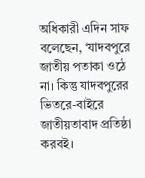অধিকারী এদিন সাফ বলেছেন, ‘যাদবপুরে জাতীয় পতাকা ওঠে না। কিন্তু যাদবপুরের ভিতরে-বাইরে জাতীয়তাবাদ প্রতিষ্ঠা করবই।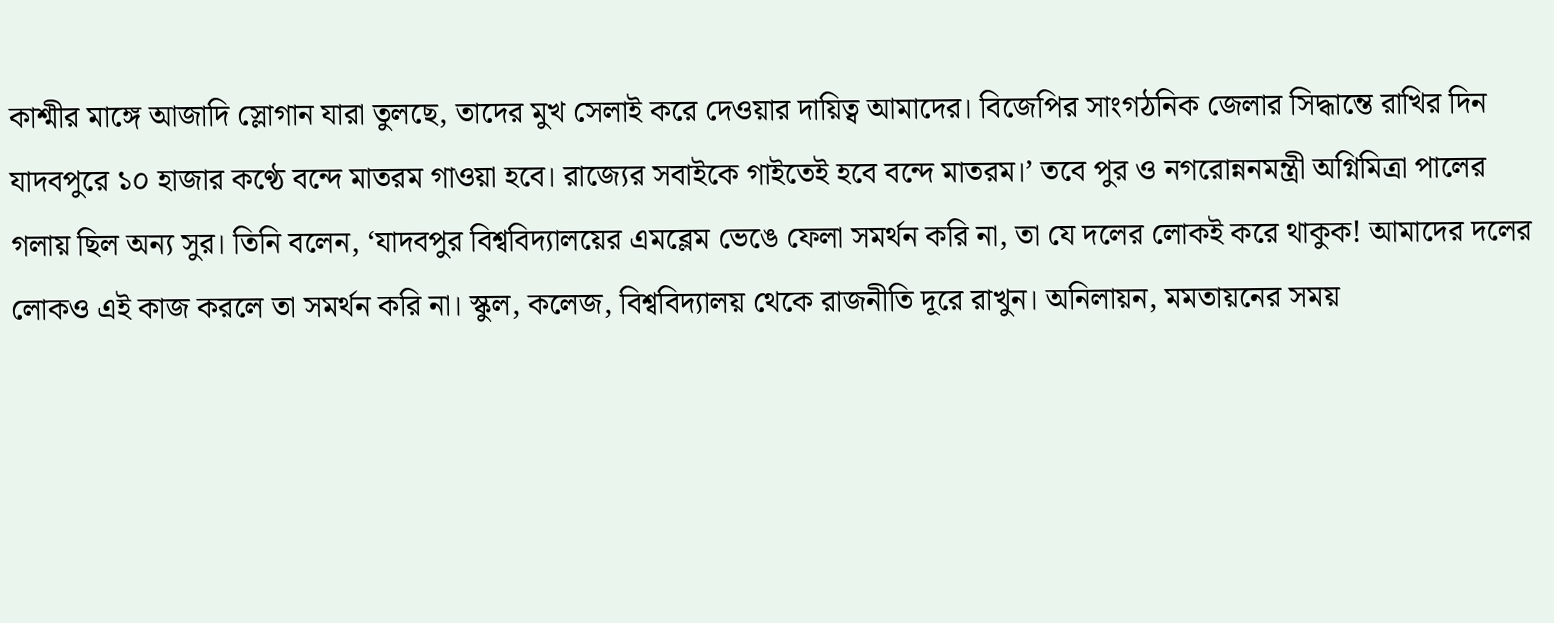কাশ্মীর মাঙ্গে আজাদি স্লোগান যারা তুলছে, তাদের মুখ সেলাই করে দেওয়ার দায়িত্ব আমাদের। বিজেপির সাংগঠনিক জেলার সিদ্ধান্তে রাখির দিন যাদবপুরে ১০ হাজার কণ্ঠে বন্দে মাতরম গাওয়া হবে। রাজ্যের সবাইকে গাইতেই হবে বন্দে মাতরম।’ তবে পুর ও নগরোন্ননমন্ত্রী অগ্নিমিত্রা পালের গলায় ছিল অন্য সুর। তিনি বলেন, ‘যাদবপুর বিশ্ববিদ্যালয়ের এমব্লেম ভেঙে ফেলা সমর্থন করি না, তা যে দলের লোকই করে থাকুক! আমাদের দলের লোকও এই কাজ করলে তা সমর্থন করি না। স্কুল, কলেজ, বিশ্ববিদ্যালয় থেকে রাজনীতি দূরে রাখুন। অনিলায়ন, মমতায়নের সময়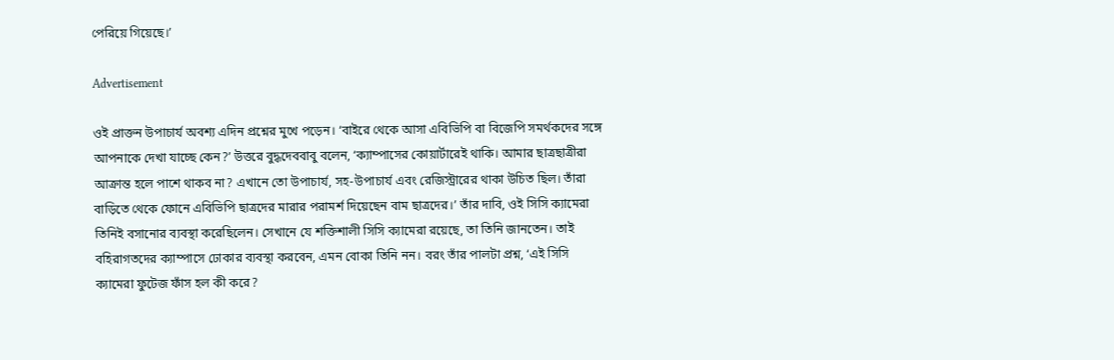পেরিয়ে গিয়েছে।’

Advertisement

ওই প্রাক্তন উপাচার্য অবশ্য এদিন প্রশ্নের মুখে পড়েন। ‘বাইরে থেকে আসা এবিভিপি বা বিজেপি সমর্থকদের সঙ্গে আপনাকে দেখা যাচ্ছে কেন?’ উত্তরে বুদ্ধদেববাবু বলেন, ‘ক্যাম্পাসের কোয়ার্টারেই থাকি। আমার ছাত্রছাত্রীরা আক্রান্ত হলে পাশে থাকব না? এখানে তো উপাচার্য, সহ-উপাচার্য এবং রেজিস্ট্রারের থাকা উচিত ছিল। তাঁরা বাড়িতে থেকে ফোনে এবিভিপি ছাত্রদের মারার পরামর্শ দিয়েছেন বাম ছাত্রদের।’ তাঁর দাবি, ওই সিসি ক্যামেরা তিনিই বসানোর ব্যবস্থা করেছিলেন। সেখানে যে শক্তিশালী সিসি ক্যামেরা রয়েছে, তা তিনি জানতেন। তাই বহিরাগতদের ক্যাম্পাসে ঢোকার ব্যবস্থা করবেন, এমন বোকা তিনি নন। বরং তাঁর পালটা প্রশ্ন, ‘এই সিসি ক্যামেরা ফুটেজ ফাঁস হল কী করে?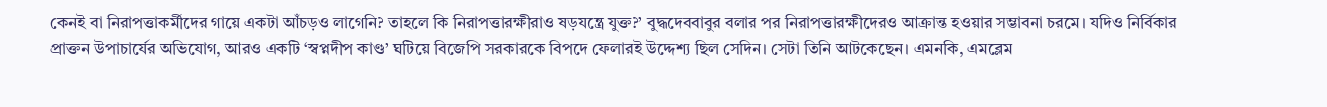কেনই বা নিরাপত্তাকর্মীদের গায়ে একটা আঁচড়ও লাগেনি? তাহলে কি নিরাপত্তারক্ষীরাও ষড়যন্ত্রে যুক্ত?’ বুদ্ধদেববাবুর বলার পর নিরাপত্তারক্ষীদেরও আক্রান্ত হওয়ার সম্ভাবনা চরমে। যদিও নির্বিকার প্রাক্তন উপাচার্যের অভিযোগ, আরও একটি ‘স্বপ্নদীপ কাণ্ড’ ঘটিয়ে বিজেপি সরকারকে বিপদে ফেলারই উদ্দেশ্য ছিল সেদিন। সেটা তিনি আটকেছেন। এমনকি, এমব্লেম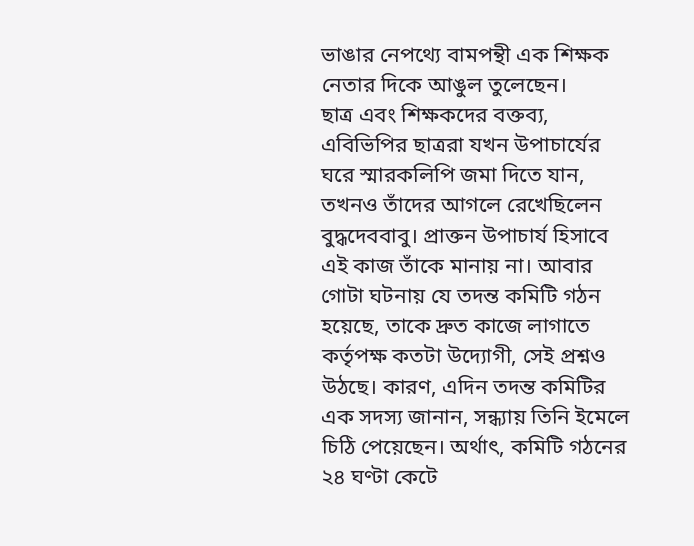ভাঙার নেপথ্যে বামপন্থী এক শিক্ষক নেতার দিকে আঙুল তুলেছেন।
ছাত্র এবং শিক্ষকদের বক্তব্য, এবিভিপির ছাত্ররা যখন উপাচার্যের ঘরে স্মারকলিপি জমা দিতে যান, তখনও তাঁদের আগলে রেখেছিলেন বুদ্ধদেববাবু। প্রাক্তন উপাচার্য হিসাবে এই কাজ তাঁকে মানায় না। আবার গোটা ঘটনায় যে তদন্ত কমিটি গঠন হয়েছে, তাকে দ্রুত কাজে লাগাতে কর্তৃপক্ষ কতটা উদ্যোগী, সেই প্রশ্নও উঠছে। কারণ, এদিন তদন্ত কমিটির এক সদস্য জানান, সন্ধ্যায় তিনি ইমেলে চিঠি পেয়েছেন। অর্থাৎ, কমিটি গঠনের ২৪ ঘণ্টা কেটে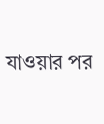যাওয়ার পর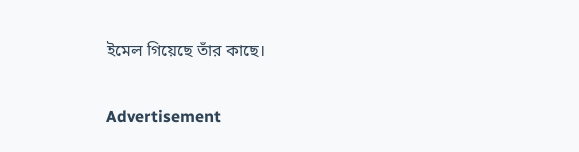ইমেল গিয়েছে তাঁর কাছে।

Advertisement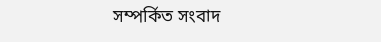সম্পর্কিত সংবাদ